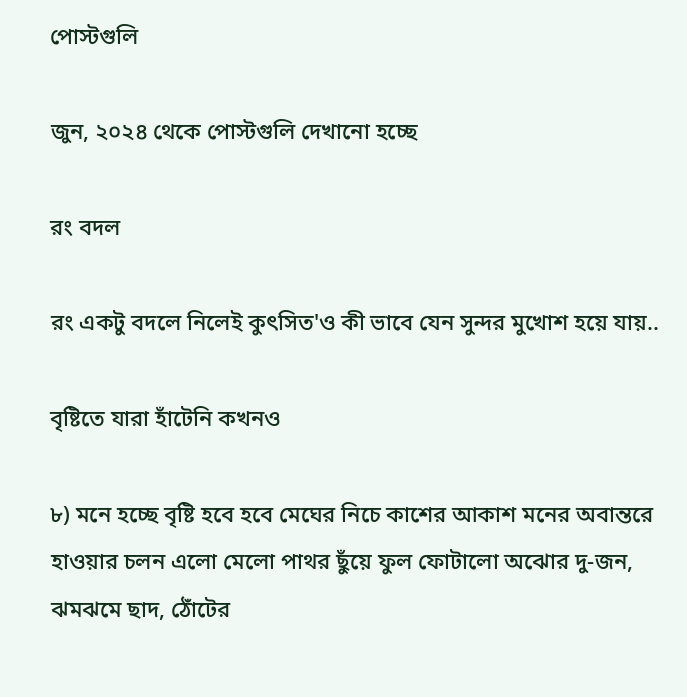পোস্টগুলি

জুন, ২০২৪ থেকে পোস্টগুলি দেখানো হচ্ছে

রং বদল

রং একটু বদলে নিলেই কুৎসিত'ও কী ভাবে যেন সুন্দর মুখোশ হয়ে যায়..

বৃষ্টিতে যারা হাঁটেনি কখনও

৮) মনে হচ্ছে বৃষ্টি হবে হবে মেঘের নিচে কাশের আকাশ মনের অবান্তরে হাওয়ার চলন এলো মেলো পাথর ছুঁয়ে ফুল ফোটালো অঝোর দু-জন, ঝমঝমে ছাদ, ঠোঁটের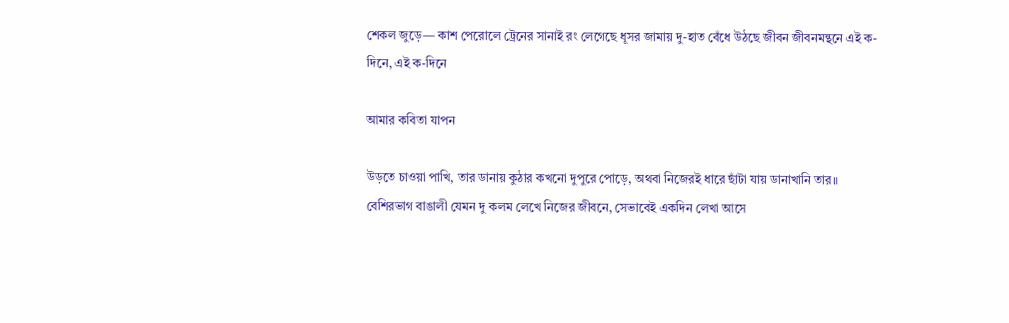শেকল জুড়ে— কাশ পেরোলে ট্রেনের সানাই রং লেগেছে ধূসর জামায় দু-হাত বেঁধে উঠছে জীবন জীবনমন্থনে এই ক-দিনে, এই ক-দিনে

আমার কবিতা যাপন

উড়তে চাওয়া পাখি, তার ডানায় কুঠার কখনো দুপুরে পোড়ে, অথবা নিজেরই ধারে ছাঁটা যায় ডানাখানি তার॥ বেশিরভাগ বাঙালী যেমন দু কলম লেখে নিজের জীবনে, সেভাবেই একদিন লেখা আসে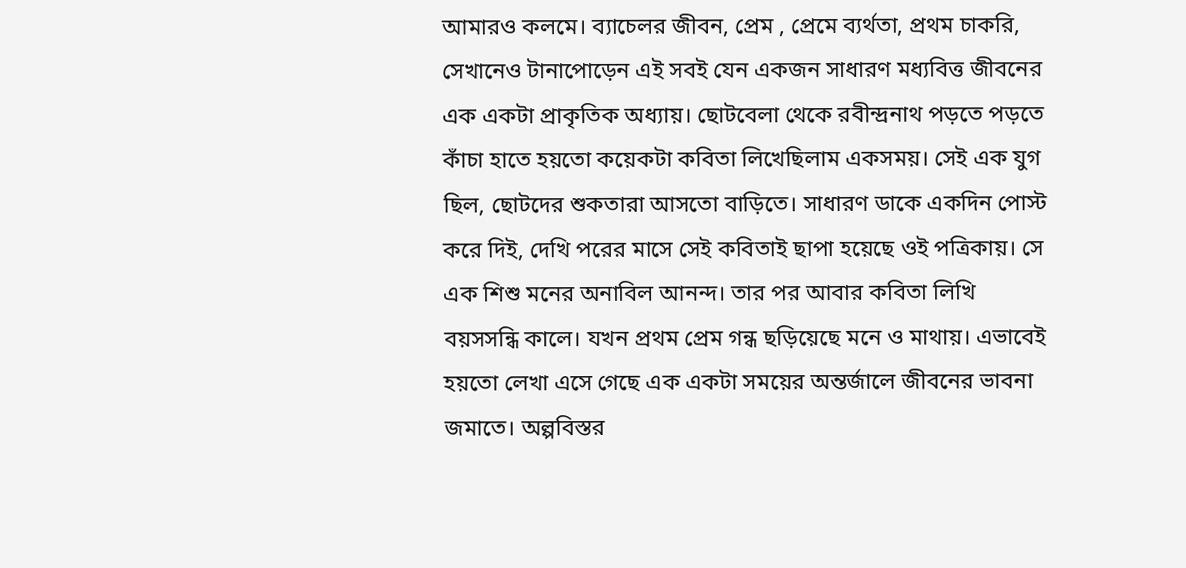আমারও কলমে। ব্যাচেলর জীবন, প্রেম , প্রেমে ব্যর্থতা, প্রথম চাকরি, সেখানেও টানাপোড়েন এই সবই যেন একজন সাধারণ মধ্যবিত্ত জীবনের এক একটা প্রাকৃতিক অধ্যায়। ছোটবেলা থেকে রবীন্দ্রনাথ পড়তে পড়তে কাঁচা হাতে হয়তো কয়েকটা কবিতা লিখেছিলাম একসময়। সেই এক যুগ ছিল, ছোটদের শুকতারা আসতো বাড়িতে। সাধারণ ডাকে একদিন পোস্ট করে দিই, দেখি পরের মাসে সেই কবিতাই ছাপা হয়েছে ওই পত্রিকায়। সে এক শিশু মনের অনাবিল আনন্দ। তার পর আবার কবিতা লিখি বয়সসন্ধি কালে। যখন প্রথম প্রেম গন্ধ ছড়িয়েছে মনে ও মাথায়। এভাবেই হয়তো লেখা এসে গেছে এক একটা সময়ের অন্তর্জালে জীবনের ভাবনা জমাতে। অল্পবিস্তর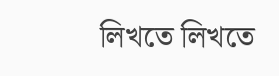লিখতে লিখতে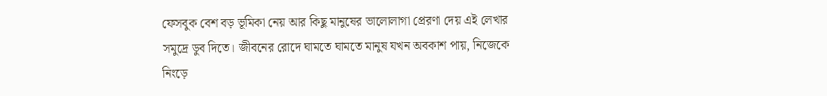ফেসবুক বেশ বড় ভূমিকা নেয় আর কিছু মানুষের ভালোলাগা প্রেরণা দেয় এই লেখার সমুদ্রে ডুব দিতে। জীবনের রোদে ঘামতে ঘামতে মানুষ যখন অবকাশ পায়, নিজেকে নিংড়ে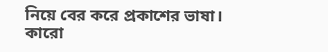নিয়ে বের করে প্রকাশের ভাষা। কারো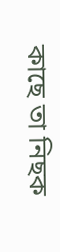কাছে তা নিছক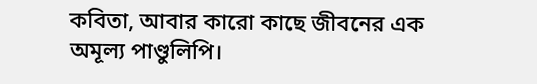কবিতা, আবার কারো কাছে জীবনের এক অমূল্য পাণ্ডুলিপি।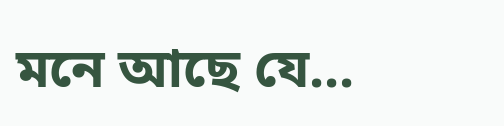মনে আছে যে...